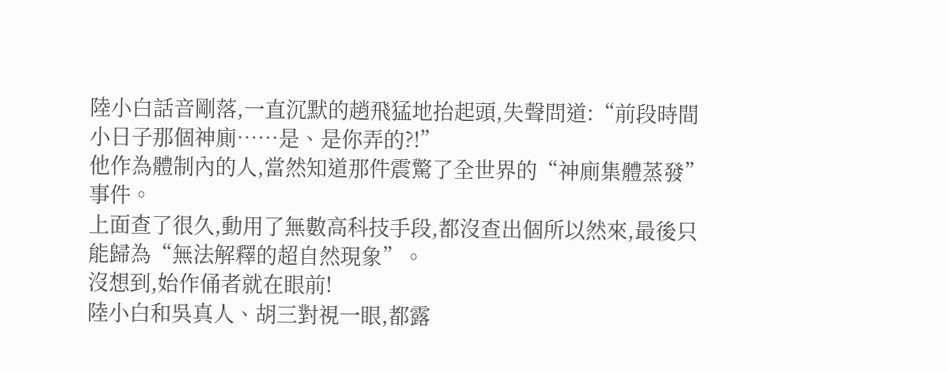陸小白話音剛落,一直沉默的趙飛猛地抬起頭,失聲問道:“前段時間小日子那個神廁……是、是你弄的?!”
他作為體制內的人,當然知道那件震驚了全世界的“神廁集體蒸發”事件。
上面查了很久,動用了無數高科技手段,都沒查出個所以然來,最後只能歸為“無法解釋的超自然現象”。
沒想到,始作俑者就在眼前!
陸小白和吳真人、胡三對視一眼,都露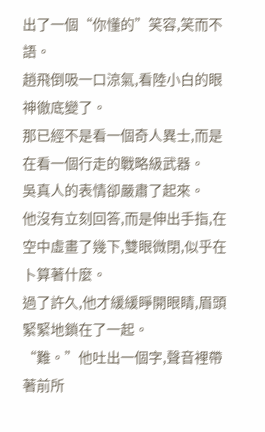出了一個“你懂的”笑容,笑而不語。
趙飛倒吸一口涼氣,看陸小白的眼神徹底變了。
那已經不是看一個奇人異士,而是在看一個行走的戰略級武器。
吳真人的表情卻嚴肅了起來。
他沒有立刻回答,而是伸出手指,在空中虛畫了幾下,雙眼微閉,似乎在卜算著什麼。
過了許久,他才緩緩睜開眼睛,眉頭緊緊地鎖在了一起。
“難。”他吐出一個字,聲音裡帶著前所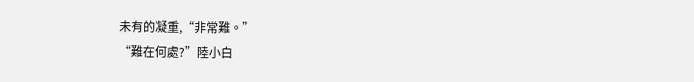未有的凝重,“非常難。”
“難在何處?”陸小白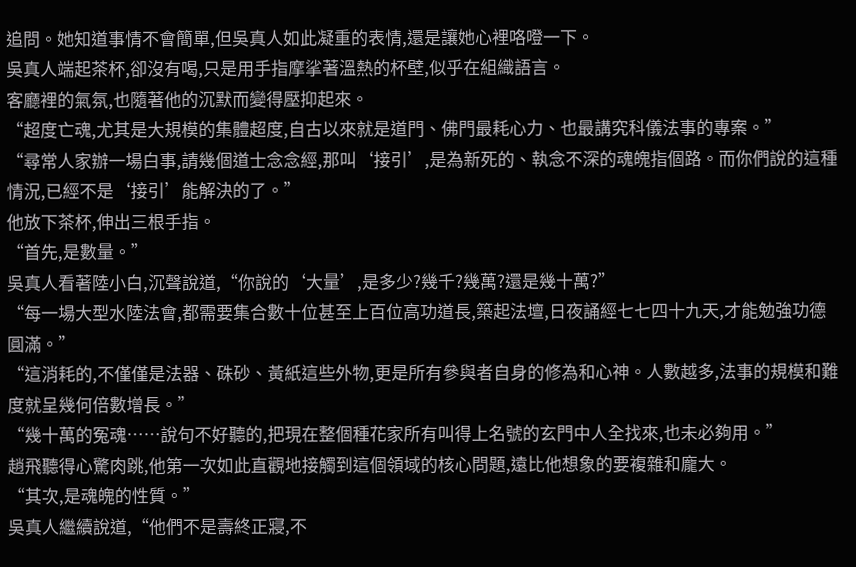追問。她知道事情不會簡單,但吳真人如此凝重的表情,還是讓她心裡咯噔一下。
吳真人端起茶杯,卻沒有喝,只是用手指摩挲著溫熱的杯壁,似乎在組織語言。
客廳裡的氣氛,也隨著他的沉默而變得壓抑起來。
“超度亡魂,尤其是大規模的集體超度,自古以來就是道門、佛門最耗心力、也最講究科儀法事的專案。”
“尋常人家辦一場白事,請幾個道士念念經,那叫‘接引’,是為新死的、執念不深的魂魄指個路。而你們說的這種情況,已經不是‘接引’能解決的了。”
他放下茶杯,伸出三根手指。
“首先,是數量。”
吳真人看著陸小白,沉聲說道,“你說的‘大量’,是多少?幾千?幾萬?還是幾十萬?”
“每一場大型水陸法會,都需要集合數十位甚至上百位高功道長,築起法壇,日夜誦經七七四十九天,才能勉強功德圓滿。”
“這消耗的,不僅僅是法器、硃砂、黃紙這些外物,更是所有參與者自身的修為和心神。人數越多,法事的規模和難度就呈幾何倍數增長。”
“幾十萬的冤魂……說句不好聽的,把現在整個種花家所有叫得上名號的玄門中人全找來,也未必夠用。”
趙飛聽得心驚肉跳,他第一次如此直觀地接觸到這個領域的核心問題,遠比他想象的要複雜和龐大。
“其次,是魂魄的性質。”
吳真人繼續說道,“他們不是壽終正寢,不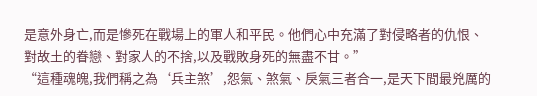是意外身亡,而是慘死在戰場上的軍人和平民。他們心中充滿了對侵略者的仇恨、對故土的眷戀、對家人的不捨,以及戰敗身死的無盡不甘。”
“這種魂魄,我們稱之為‘兵主煞’,怨氣、煞氣、戾氣三者合一,是天下間最兇厲的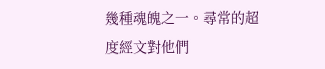幾種魂魄之一。尋常的超度經文對他們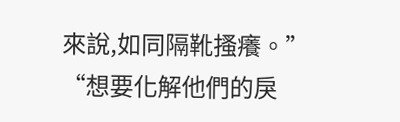來說,如同隔靴搔癢。”
“想要化解他們的戾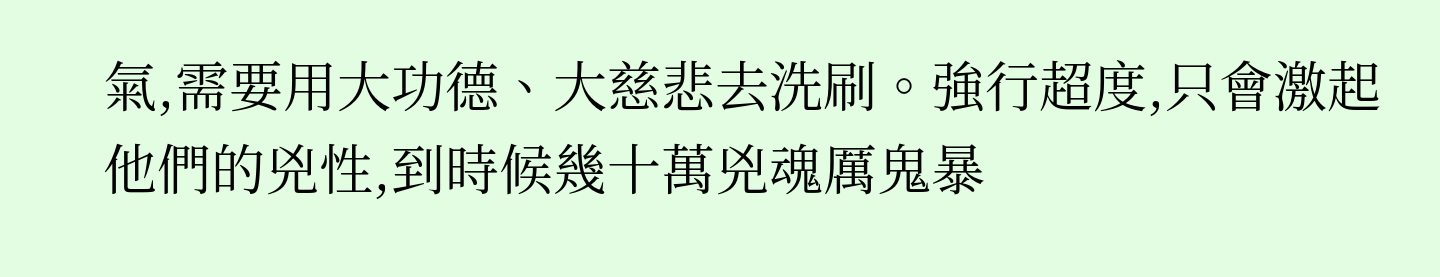氣,需要用大功德、大慈悲去洗刷。強行超度,只會激起他們的兇性,到時候幾十萬兇魂厲鬼暴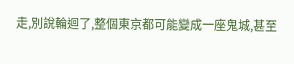走,別說輪迴了,整個東京都可能變成一座鬼城,甚至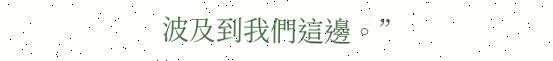波及到我們這邊。”